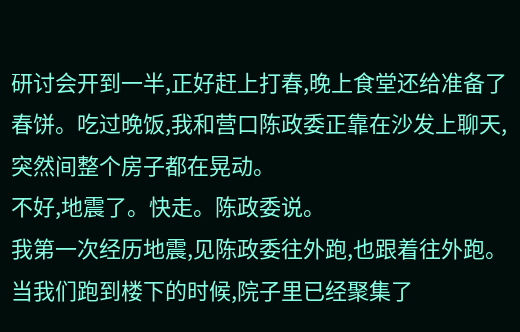研讨会开到一半,正好赶上打春,晚上食堂还给准备了春饼。吃过晚饭,我和营口陈政委正靠在沙发上聊天,突然间整个房子都在晃动。
不好,地震了。快走。陈政委说。
我第一次经历地震,见陈政委往外跑,也跟着往外跑。
当我们跑到楼下的时候,院子里已经聚集了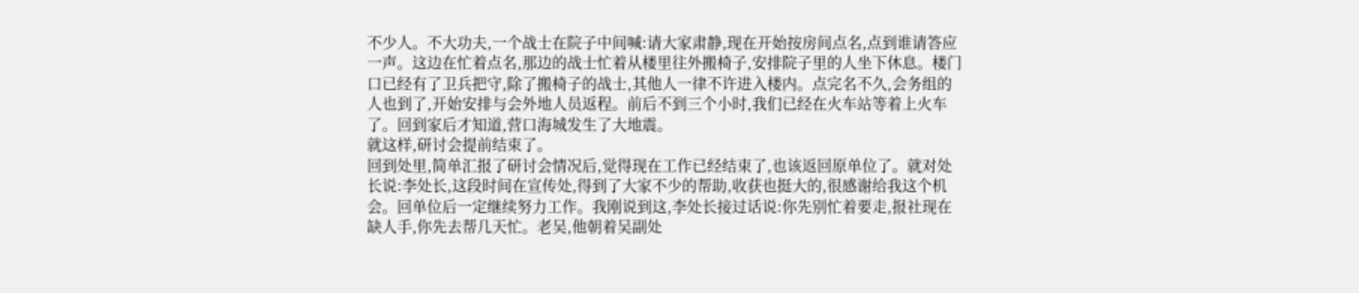不少人。不大功夫,一个战士在院子中间喊:请大家肃静,现在开始按房间点名,点到谁请答应一声。这边在忙着点名,那边的战士忙着从楼里往外搬椅子,安排院子里的人坐下休息。楼门口已经有了卫兵把守,除了搬椅子的战士,其他人一律不许进入楼内。点完名不久,会务组的人也到了,开始安排与会外地人员返程。前后不到三个小时,我们已经在火车站等着上火车了。回到家后才知道,营口海城发生了大地震。
就这样,研讨会提前结束了。
回到处里,简单汇报了研讨会情况后,觉得现在工作已经结束了,也该返回原单位了。就对处长说:李处长,这段时间在宣传处,得到了大家不少的帮助,收获也挺大的,很感谢给我这个机会。回单位后一定继续努力工作。我刚说到这,李处长接过话说:你先别忙着要走,报社现在缺人手,你先去帮几天忙。老吴,他朝着吴副处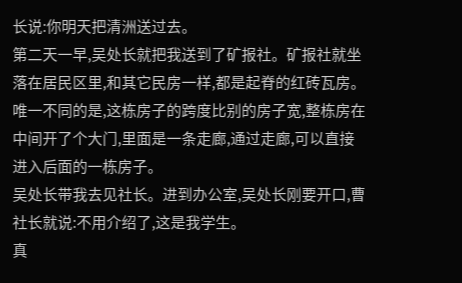长说:你明天把清洲送过去。
第二天一早,吴处长就把我送到了矿报社。矿报社就坐落在居民区里,和其它民房一样,都是起脊的红砖瓦房。唯一不同的是,这栋房子的跨度比别的房子宽,整栋房在中间开了个大门,里面是一条走廊,通过走廊,可以直接进入后面的一栋房子。
吴处长带我去见社长。进到办公室,吴处长刚要开口,曹社长就说:不用介绍了,这是我学生。
真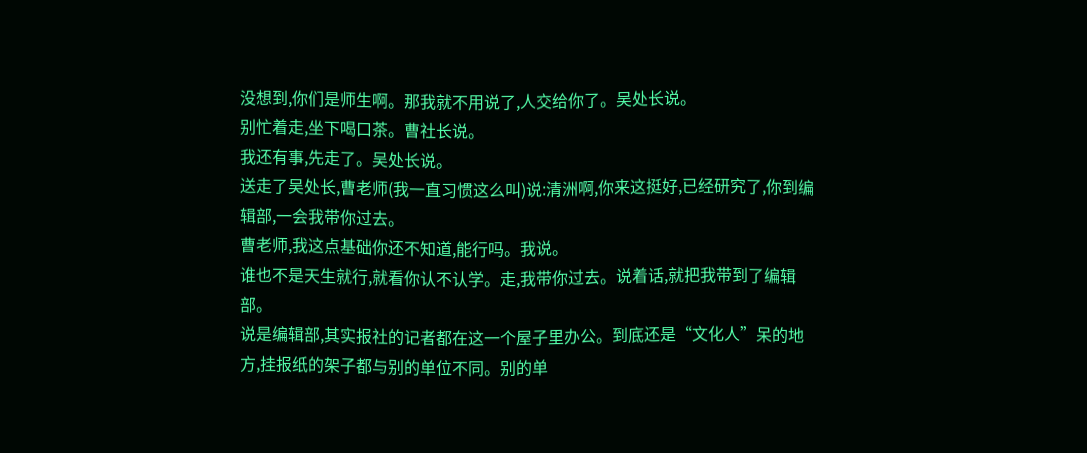没想到,你们是师生啊。那我就不用说了,人交给你了。吴处长说。
别忙着走,坐下喝口茶。曹社长说。
我还有事,先走了。吴处长说。
送走了吴处长,曹老师(我一直习惯这么叫)说:清洲啊,你来这挺好,已经研究了,你到编辑部,一会我带你过去。
曹老师,我这点基础你还不知道,能行吗。我说。
谁也不是天生就行,就看你认不认学。走,我带你过去。说着话,就把我带到了编辑部。
说是编辑部,其实报社的记者都在这一个屋子里办公。到底还是“文化人”呆的地方,挂报纸的架子都与别的单位不同。别的单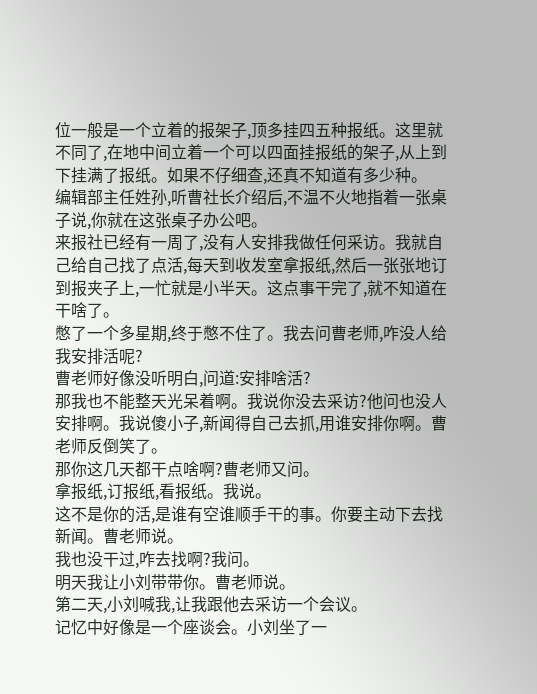位一般是一个立着的报架子,顶多挂四五种报纸。这里就不同了,在地中间立着一个可以四面挂报纸的架子,从上到下挂满了报纸。如果不仔细查,还真不知道有多少种。
编辑部主任姓孙,听曹社长介绍后,不温不火地指着一张桌子说,你就在这张桌子办公吧。
来报社已经有一周了,没有人安排我做任何采访。我就自己给自己找了点活,每天到收发室拿报纸,然后一张张地订到报夹子上,一忙就是小半天。这点事干完了,就不知道在干啥了。
憋了一个多星期,终于憋不住了。我去问曹老师,咋没人给我安排活呢?
曹老师好像没听明白,问道:安排啥活?
那我也不能整天光呆着啊。我说你没去采访?他问也没人安排啊。我说傻小子,新闻得自己去抓,用谁安排你啊。曹老师反倒笑了。
那你这几天都干点啥啊?曹老师又问。
拿报纸,订报纸,看报纸。我说。
这不是你的活,是谁有空谁顺手干的事。你要主动下去找新闻。曹老师说。
我也没干过,咋去找啊?我问。
明天我让小刘带带你。曹老师说。
第二天,小刘喊我,让我跟他去采访一个会议。
记忆中好像是一个座谈会。小刘坐了一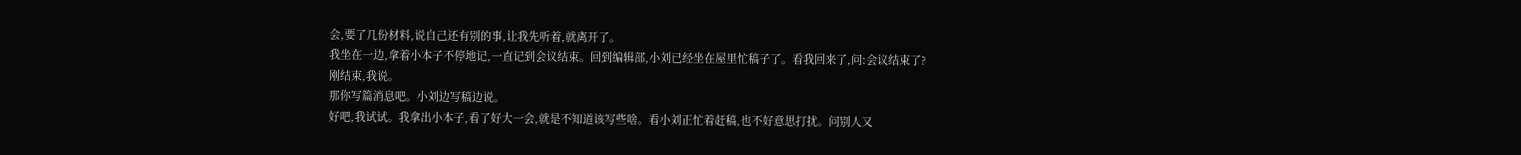会,要了几份材料,说自己还有别的事,让我先听着,就离开了。
我坐在一边,拿着小本子不停地记,一直记到会议结束。回到编辑部,小刘已经坐在屋里忙稿子了。看我回来了,问:会议结束了?
刚结束,我说。
那你写篇消息吧。小刘边写稿边说。
好吧,我试试。我拿出小本子,看了好大一会,就是不知道该写些啥。看小刘正忙着赶稿,也不好意思打扰。问别人又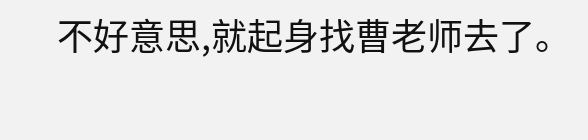不好意思,就起身找曹老师去了。